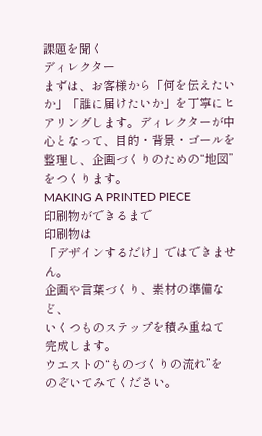課題を聞く
ディレクター
まずは、お客様から「何を伝えたいか」「誰に届けたいか」を丁寧にヒアリングします。ディレクターが中心となって、目的・背景・ゴールを整理し、企画づくりのための“地図”をつくります。
MAKING A PRINTED PIECE
印刷物ができるまで
印刷物は
「デザインするだけ」ではできません。
企画や言葉づくり、素材の準備など、
いくつものステップを積み重ねて
完成します。
ウエストの“ものづくりの流れ”を
のぞいてみてください。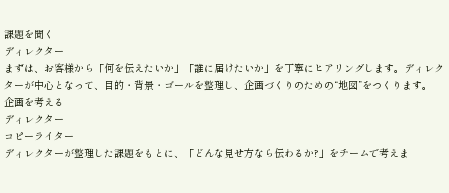課題を聞く
ディレクター
まずは、お客様から「何を伝えたいか」「誰に届けたいか」を丁寧にヒアリングします。ディレクターが中心となって、目的・背景・ゴールを整理し、企画づくりのための“地図”をつくります。
企画を考える
ディレクター
コピーライター
ディレクターが整理した課題をもとに、「どんな見せ方なら伝わるか?」をチームで考えま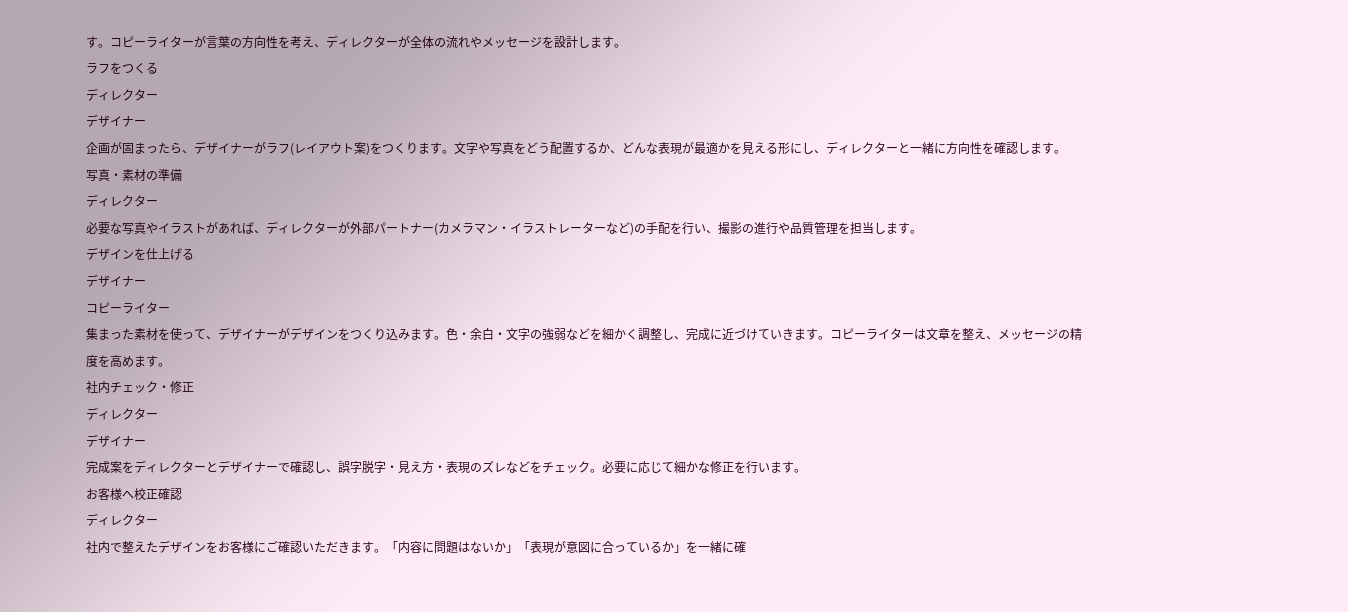す。コピーライターが言葉の方向性を考え、ディレクターが全体の流れやメッセージを設計します。
ラフをつくる
ディレクター
デザイナー
企画が固まったら、デザイナーがラフ(レイアウト案)をつくります。文字や写真をどう配置するか、どんな表現が最適かを見える形にし、ディレクターと一緒に方向性を確認します。
写真・素材の準備
ディレクター
必要な写真やイラストがあれば、ディレクターが外部パートナー(カメラマン・イラストレーターなど)の手配を行い、撮影の進行や品質管理を担当します。
デザインを仕上げる
デザイナー
コピーライター
集まった素材を使って、デザイナーがデザインをつくり込みます。色・余白・文字の強弱などを細かく調整し、完成に近づけていきます。コピーライターは文章を整え、メッセージの精度を高めます。
社内チェック・修正
ディレクター
デザイナー
完成案をディレクターとデザイナーで確認し、誤字脱字・見え方・表現のズレなどをチェック。必要に応じて細かな修正を行います。
お客様へ校正確認
ディレクター
社内で整えたデザインをお客様にご確認いただきます。「内容に問題はないか」「表現が意図に合っているか」を一緒に確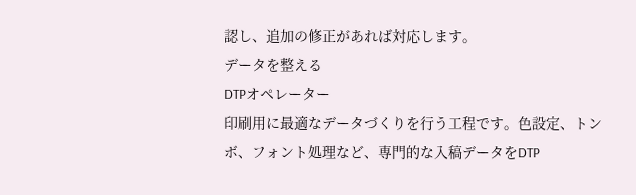認し、追加の修正があれば対応します。
データを整える
DTPオペレーター
印刷用に最適なデータづくりを行う工程です。色設定、トンボ、フォント処理など、専門的な入稿データをDTP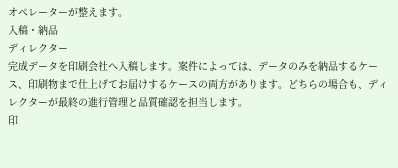オペレーターが整えます。
入稿・納品
ディレクター
完成データを印刷会社へ入稿します。案件によっては、データのみを納品するケース、印刷物まで仕上げてお届けするケースの両方があります。どちらの場合も、ディレクターが最終の進行管理と品質確認を担当します。
印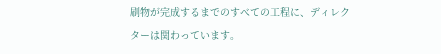刷物が完成するまでのすべての工程に、ディレクターは関わっています。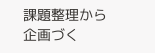課題整理から企画づく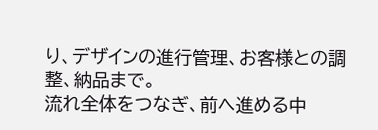り、デザインの進行管理、お客様との調整、納品まで。
流れ全体をつなぎ、前へ進める中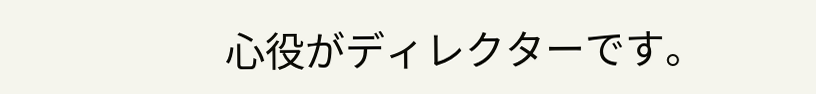心役がディレクターです。